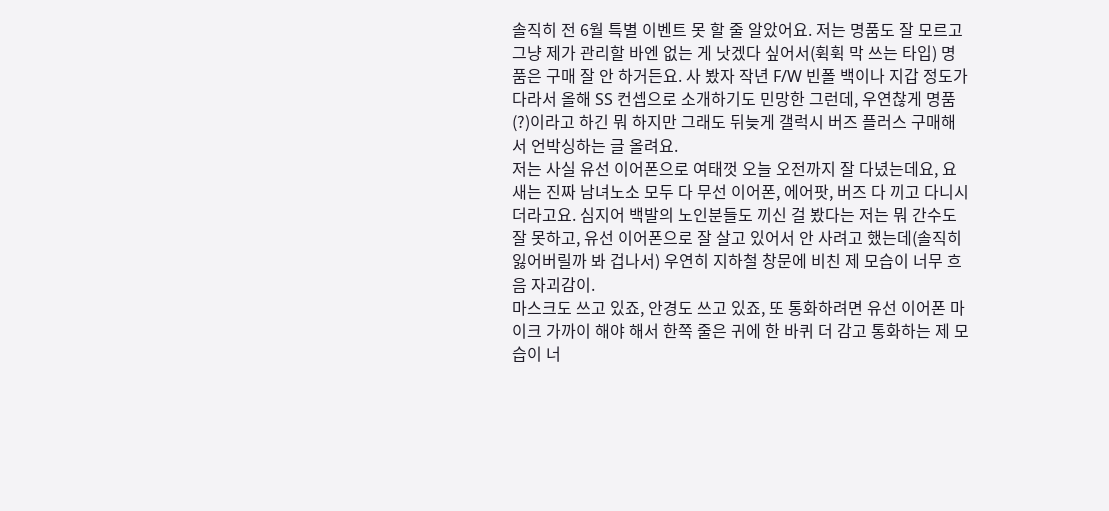솔직히 전 6월 특별 이벤트 못 할 줄 알았어요. 저는 명품도 잘 모르고 그냥 제가 관리할 바엔 없는 게 낫겠다 싶어서(휙휙 막 쓰는 타입) 명품은 구매 잘 안 하거든요. 사 봤자 작년 F/W 빈폴 백이나 지갑 정도가 다라서 올해 SS 컨셉으로 소개하기도 민망한 그런데, 우연찮게 명품(?)이라고 하긴 뭐 하지만 그래도 뒤늦게 갤럭시 버즈 플러스 구매해서 언박싱하는 글 올려요.
저는 사실 유선 이어폰으로 여태껏 오늘 오전까지 잘 다녔는데요, 요새는 진짜 남녀노소 모두 다 무선 이어폰, 에어팟, 버즈 다 끼고 다니시더라고요. 심지어 백발의 노인분들도 끼신 걸 봤다는 저는 뭐 간수도 잘 못하고, 유선 이어폰으로 잘 살고 있어서 안 사려고 했는데(솔직히 잃어버릴까 봐 겁나서) 우연히 지하철 창문에 비친 제 모습이 너무 흐음 자괴감이.
마스크도 쓰고 있죠, 안경도 쓰고 있죠, 또 통화하려면 유선 이어폰 마이크 가까이 해야 해서 한쪽 줄은 귀에 한 바퀴 더 감고 통화하는 제 모습이 너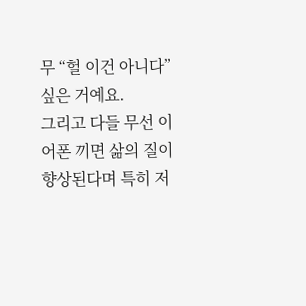무 “헐 이건 아니다” 싶은 거예요.
그리고 다들 무선 이어폰 끼면 삶의 질이 향상된다며 특히 저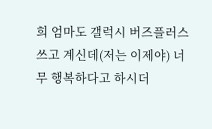희 엄마도 갤럭시 버즈플러스 쓰고 계신데(저는 이제야) 너무 행복하다고 하시더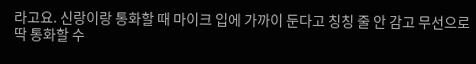라고요. 신랑이랑 통화할 때 마이크 입에 가까이 둔다고 칭칭 줄 안 감고 무선으로 딱 통화할 수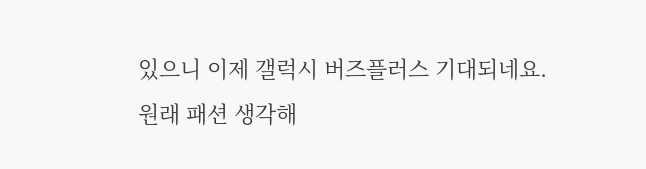있으니 이제 갤럭시 버즈플러스 기대되네요.
원래 패션 생각해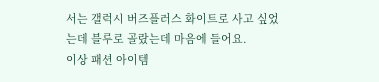서는 갤럭시 버즈플러스 화이트로 사고 싶었는데 블루로 골랐는데 마음에 들어요.
이상 패션 아이템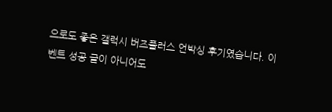으로도 좋은 갤럭시 버즈플러스 언박싱 후기였습니다. 이벤트 성공 글이 아니어도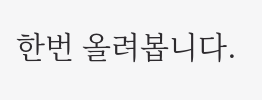한번 올려봅니다.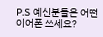P.S 예신분들은 어떤 이어폰 쓰세요?